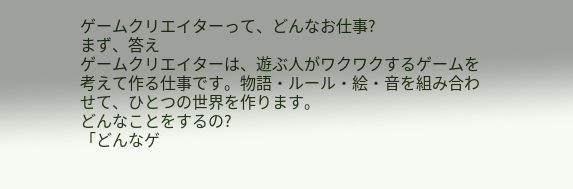ゲームクリエイターって、どんなお仕事?
まず、答え
ゲームクリエイターは、遊ぶ人がワクワクするゲームを考えて作る仕事です。物語・ルール・絵・音を組み合わせて、ひとつの世界を作ります。
どんなことをするの?
「どんなゲ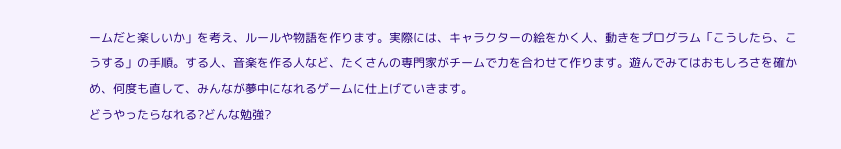ームだと楽しいか」を考え、ルールや物語を作ります。実際には、キャラクターの絵をかく人、動きをプログラム「こうしたら、こうする」の手順。する人、音楽を作る人など、たくさんの専門家がチームで力を合わせて作ります。遊んでみてはおもしろさを確かめ、何度も直して、みんなが夢中になれるゲームに仕上げていきます。
どうやったらなれる?どんな勉強?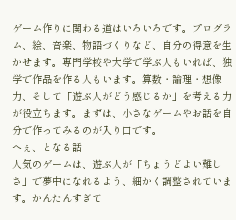ゲーム作りに関わる道はいろいろです。プログラム、絵、音楽、物語づくりなど、自分の得意を生かせます。専門学校や大学で学ぶ人もいれば、独学で作品を作る人もいます。算数・論理・想像力、そして「遊ぶ人がどう感じるか」を考える力が役立ちます。まずは、小さなゲームやお話を自分で作ってみるのが入り口です。
へぇ、となる話
人気のゲームは、遊ぶ人が「ちょうどよい難しさ」で夢中になれるよう、細かく調整されています。かんたんすぎて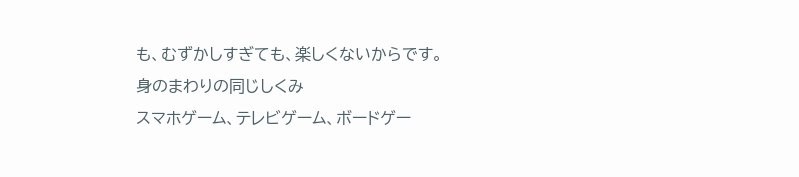も、むずかしすぎても、楽しくないからです。
身のまわりの同じしくみ
スマホゲーム、テレビゲーム、ボードゲー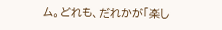ム。どれも、だれかが「楽し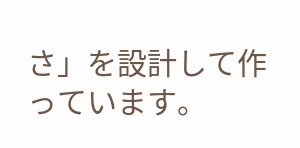さ」を設計して作っています。